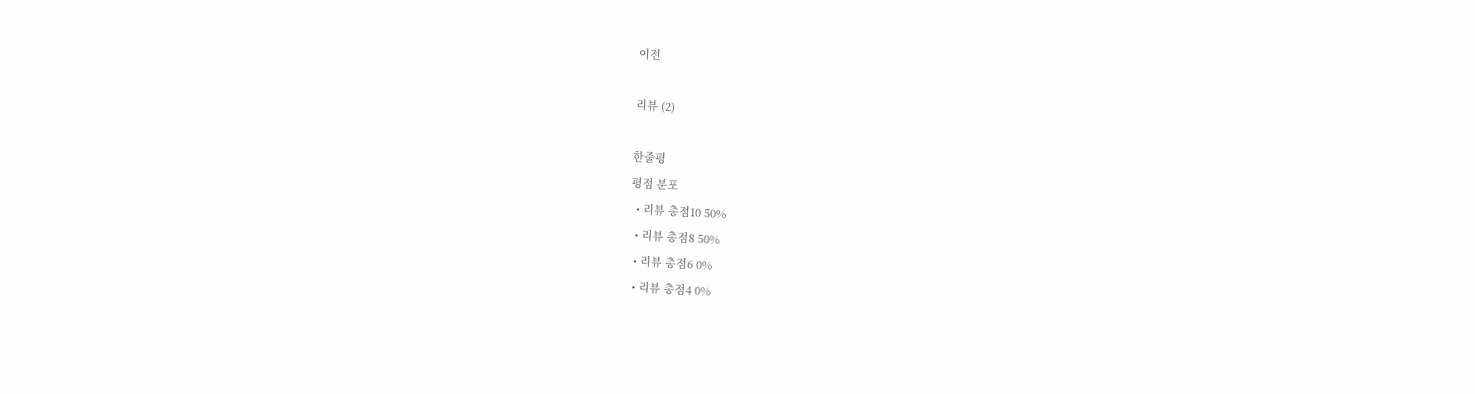이전

리뷰 (2)

한줄평
평점 분포
  • 리뷰 총점10 50%
  • 리뷰 총점8 50%
  • 리뷰 총점6 0%
  • 리뷰 총점4 0%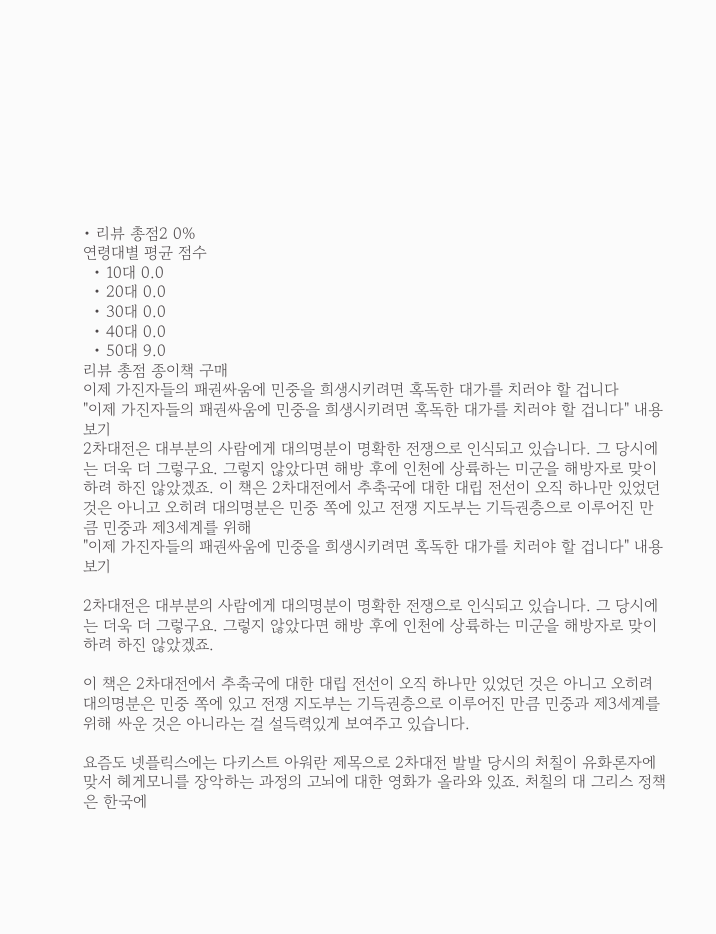• 리뷰 총점2 0%
연령대별 평균 점수
  • 10대 0.0
  • 20대 0.0
  • 30대 0.0
  • 40대 0.0
  • 50대 9.0
리뷰 총점 종이책 구매
이제 가진자들의 패권싸움에 민중을 희생시키려면 혹독한 대가를 치러야 할 겁니다
"이제 가진자들의 패권싸움에 민중을 희생시키려면 혹독한 대가를 치러야 할 겁니다" 내용보기
2차대전은 대부분의 사람에게 대의명분이 명확한 전쟁으로 인식되고 있습니다. 그 당시에는 더욱 더 그렇구요. 그렇지 않았다면 해방 후에 인천에 상륙하는 미군을 해방자로 맞이하려 하진 않았겠죠. 이 책은 2차대전에서 추축국에 대한 대립 전선이 오직 하나만 있었던 것은 아니고 오히려 대의명분은 민중 쪽에 있고 전쟁 지도부는 기득권층으로 이루어진 만큼 민중과 제3세계를 위해
"이제 가진자들의 패권싸움에 민중을 희생시키려면 혹독한 대가를 치러야 할 겁니다" 내용보기

2차대전은 대부분의 사람에게 대의명분이 명확한 전쟁으로 인식되고 있습니다. 그 당시에는 더욱 더 그렇구요. 그렇지 않았다면 해방 후에 인천에 상륙하는 미군을 해방자로 맞이하려 하진 않았겠죠.

이 책은 2차대전에서 추축국에 대한 대립 전선이 오직 하나만 있었던 것은 아니고 오히려 대의명분은 민중 쪽에 있고 전쟁 지도부는 기득권층으로 이루어진 만큼 민중과 제3세계를 위해 싸운 것은 아니라는 걸 설득력있게 보여주고 있습니다.

요즘도 넷플릭스에는 다키스트 아워란 제목으로 2차대전 발발 당시의 처칠이 유화론자에 맞서 헤게모니를 장악하는 과정의 고뇌에 대한 영화가 올라와 있죠. 처칠의 대 그리스 정책은 한국에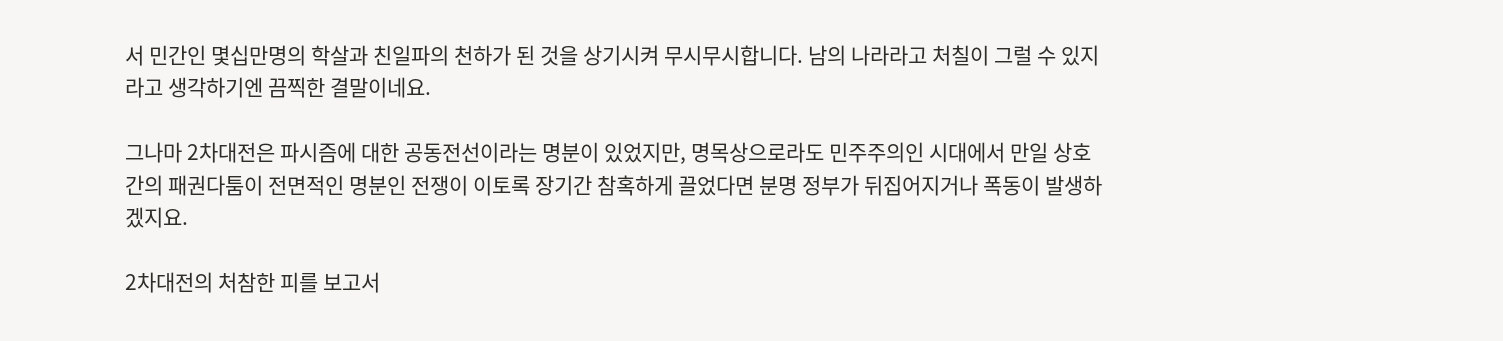서 민간인 몇십만명의 학살과 친일파의 천하가 된 것을 상기시켜 무시무시합니다. 남의 나라라고 처칠이 그럴 수 있지라고 생각하기엔 끔찍한 결말이네요.

그나마 2차대전은 파시즘에 대한 공동전선이라는 명분이 있었지만, 명목상으로라도 민주주의인 시대에서 만일 상호간의 패권다툼이 전면적인 명분인 전쟁이 이토록 장기간 참혹하게 끌었다면 분명 정부가 뒤집어지거나 폭동이 발생하겠지요.

2차대전의 처참한 피를 보고서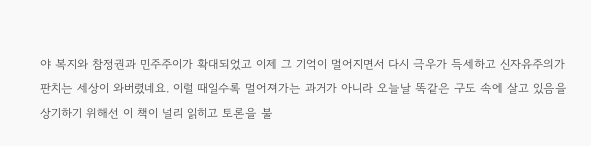야 복지와 참정권과 민주주이가 확대되었고 이제 그 기억이 멀어지면서 다시 극우가 득세하고 신자유주의가 판치는 세상이 와버렸네요. 이럴 때일수록 멀어져가는 과거가 아니라 오늘날 똑같은 구도 속에 살고 있음을 상기하기 위해선 이 책이 널리 읽히고 토론을 불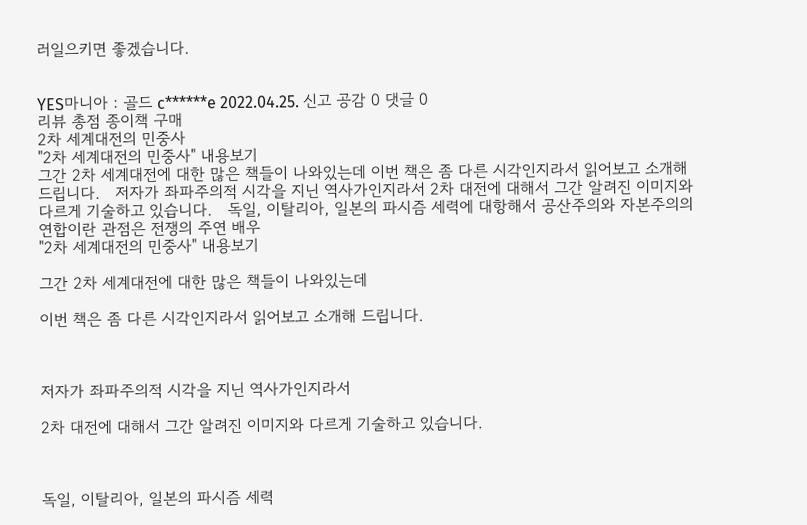러일으키면 좋겠습니다.


YES마니아 : 골드 c******e 2022.04.25. 신고 공감 0 댓글 0
리뷰 총점 종이책 구매
2차 세계대전의 민중사
"2차 세계대전의 민중사" 내용보기
그간 2차 세계대전에 대한 많은 책들이 나와있는데 이번 책은 좀 다른 시각인지라서 읽어보고 소개해 드립니다.   저자가 좌파주의적 시각을 지닌 역사가인지라서 2차 대전에 대해서 그간 알려진 이미지와 다르게 기술하고 있습니다.   독일, 이탈리아, 일본의 파시즘 세력에 대항해서 공산주의와 자본주의의 연합이란 관점은 전쟁의 주연 배우
"2차 세계대전의 민중사" 내용보기

그간 2차 세계대전에 대한 많은 책들이 나와있는데

이번 책은 좀 다른 시각인지라서 읽어보고 소개해 드립니다.



저자가 좌파주의적 시각을 지닌 역사가인지라서

2차 대전에 대해서 그간 알려진 이미지와 다르게 기술하고 있습니다.



독일, 이탈리아, 일본의 파시즘 세력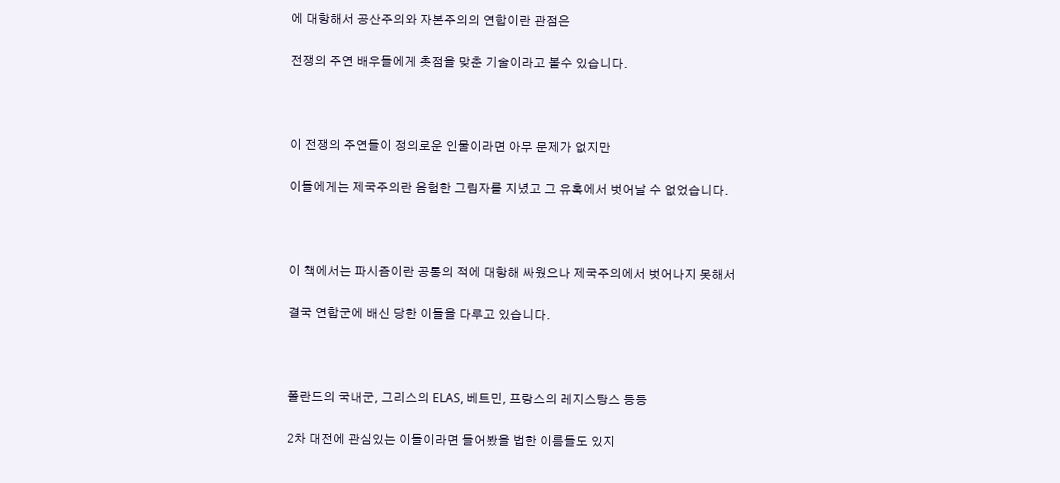에 대항해서 공산주의와 자본주의의 연합이란 관점은

전쟁의 주연 배우들에게 촛점을 맞춘 기술이라고 볼수 있습니다.



이 전쟁의 주연들이 정의로운 인물이라면 아무 문제가 없지만

이들에게는 제국주의란 음험한 그림자를 지녔고 그 유혹에서 벗어날 수 없었습니다.



이 책에서는 파시즘이란 공통의 적에 대항해 싸웠으나 제국주의에서 벗어나지 못해서

결국 연합군에 배신 당한 이들을 다루고 있습니다.



폴란드의 국내군, 그리스의 ELAS, 베트민, 프랑스의 레지스탕스 등등

2차 대전에 관심있는 이들이라면 들어봤을 법한 이름들도 있지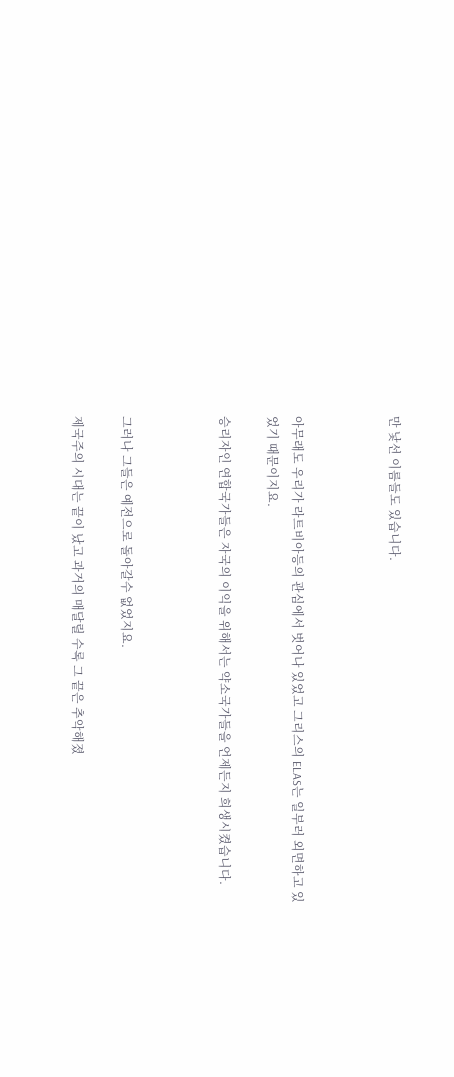만 낯선 이름들도 있습니다.



아무래도 우리가 라트비아등의 관심에서 벗어나 있었고 그리스의 ELAS는 일부러 외면하고 있었기 때문이지요.

승리자인 연합국가들은 자국의 이익을 위해서는 약소국가들을 언제든지 희생시켰습니다.



그러나 그들은 예전으로 돌아갈수 없었지요.

제국주의 시대는 끝이 났고 과거의 매달릴 수록 그 끝은 추악해졌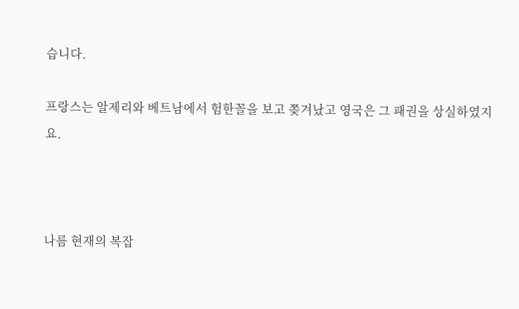습니다.

프랑스는 알제리와 베트남에서 험한꼴을 보고 쫒겨났고 영국은 그 패권을 상실하였지요.



나름 현재의 복잡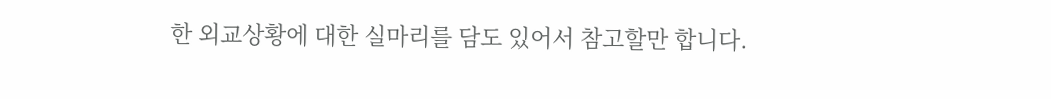한 외교상황에 대한 실마리를 담도 있어서 참고할만 합니다.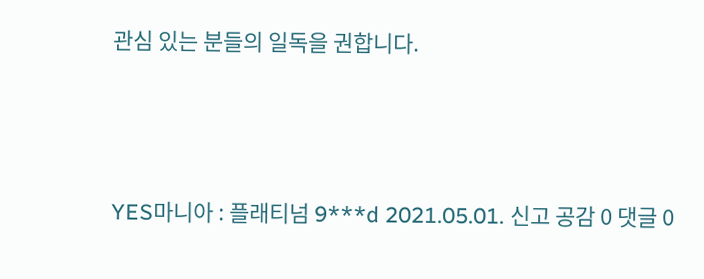관심 있는 분들의 일독을 권합니다.





YES마니아 : 플래티넘 9***d 2021.05.01. 신고 공감 0 댓글 0